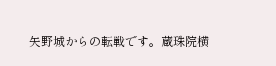矢野城からの転戦です。蔵珠院横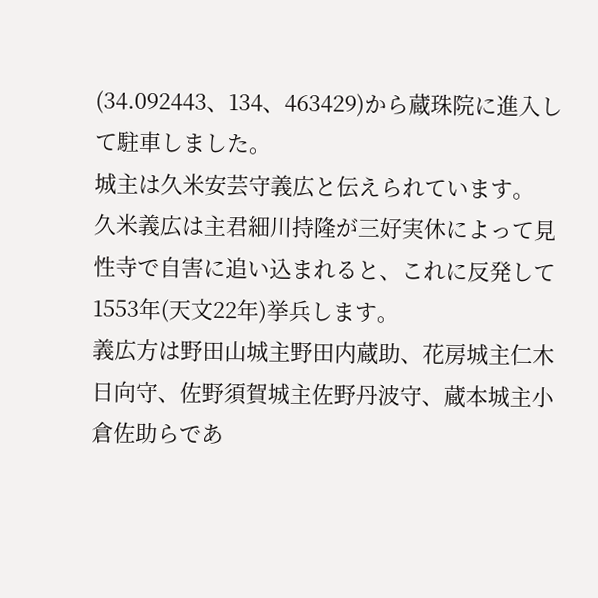(34.092443、134、463429)から蔵珠院に進入して駐車しました。
城主は久米安芸守義広と伝えられています。
久米義広は主君細川持隆が三好実休によって見性寺で自害に追い込まれると、これに反発して1553年(天文22年)挙兵します。
義広方は野田山城主野田内蔵助、花房城主仁木日向守、佐野須賀城主佐野丹波守、蔵本城主小倉佐助らであ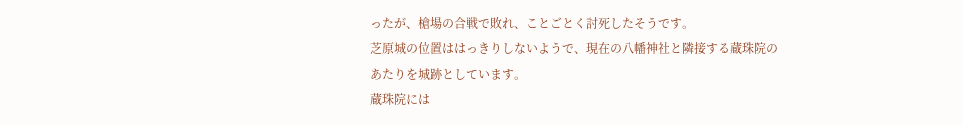ったが、槍場の合戦で敗れ、ことごとく討死したそうです。
芝原城の位置ははっきりしないようで、現在の八幡神社と隣接する蔵珠院のあたりを城跡としています。
蔵珠院には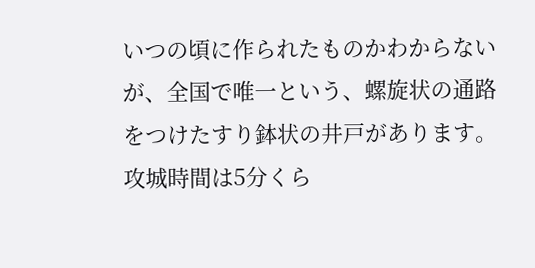いつの頃に作られたものかわからないが、全国で唯一という、螺旋状の通路をつけたすり鉢状の井戸があります。
攻城時間は5分くら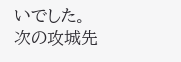いでした。次の攻城先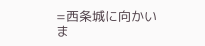=西条城に向かいま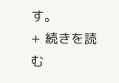す。
+ 続きを読む